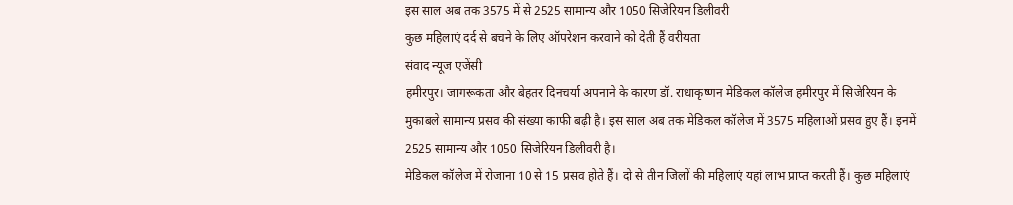इस साल अब तक 3575 में से 2525 सामान्य और 1050 सिजेरियन डिलीवरी
कुछ महिलाएं दर्द से बचने के लिए ऑपरेशन करवाने को देती हैं वरीयता
संवाद न्यूज एजेंसी
हमीरपुर। जागरूकता और बेहतर दिनचर्या अपनाने के कारण डॉ. राधाकृष्णन मेडिकल कॉलेज हमीरपुर में सिजेरियन के मुकाबले सामान्य प्रसव की संख्या काफी बढ़ी है। इस साल अब तक मेडिकल कॉलेज में 3575 महिलाओं प्रसव हुए हैं। इनमें 2525 सामान्य और 1050 सिजेरियन डिलीवरी है।
मेडिकल कॉलेज में रोजाना 10 से 15 प्रसव होते हैं। दो से तीन जिलों की महिलाएं यहां लाभ प्राप्त करती हैं। कुछ महिलाएं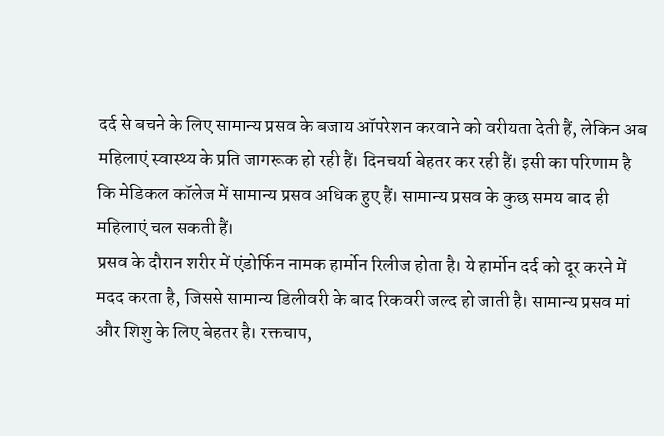दर्द से बचने के लिए सामान्य प्रसव के बजाय ऑपरेशन करवाने को वरीयता देती हैं, लेकिन अब महिलाएं स्वास्थ्य के प्रति जागरूक हो रही हैं। दिनचर्या बेहतर कर रही हैं। इसी का परिणाम है कि मेडिकल कॉलेज में सामान्य प्रसव अधिक हुए हैं। सामान्य प्रसव के कुछ समय बाद ही महिलाएं चल सकती हैं।
प्रसव के दौरान शरीर में एंडोर्फिन नामक हार्मोन रिलीज होता है। ये हार्मोन दर्द को दूर करने में मदद करता है, जिससे सामान्य डिलीवरी के बाद रिकवरी जल्द हो जाती है। सामान्य प्रसव मां और शिशु के लिए बेहतर है। रक्तचाप,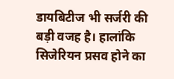डायबिटीज भी सर्जरी की बड़ी वजह है। हालांकि सिजेरियन प्रसव होने का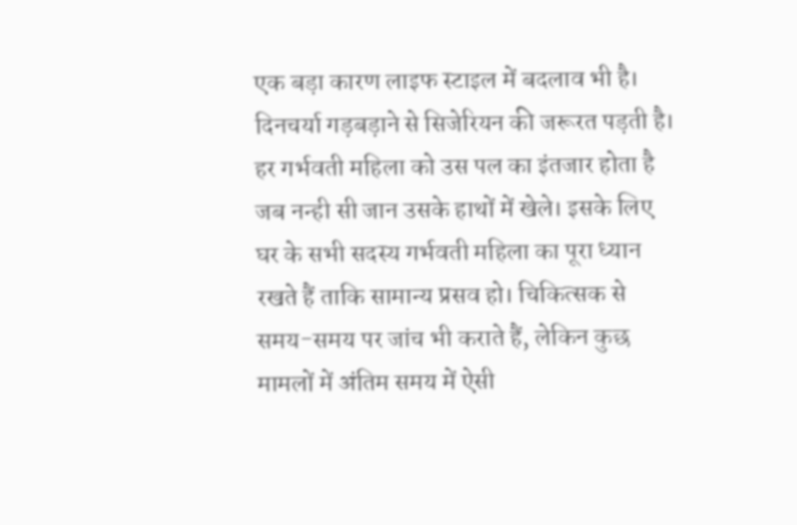एक बड़ा कारण लाइफ स्टाइल में बदलाव भी है। दिनचर्या गड़बड़ाने से सिजेरियन की जरूरत पड़ती है। हर गर्भवती महिला को उस पल का इंतजार होता है जब नन्ही सी जान उसके हाथों में खेले। इसके लिए घर के सभी सदस्य गर्भवती महिला का पूरा ध्यान रखते हैं ताकि सामान्य प्रसव हो। चिकित्सक से समय-समय पर जांच भी कराते हैं, लेकिन कुछ मामलों में अंतिम समय में ऐसी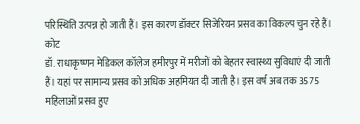परिस्थिति उत्पन्न हो जाती हैं। इस कारण डॉक्टर सिजेरियन प्रसव का विकल्प चुन रहे हैं।
कोट
डॉ. राधाकृष्णन मेडिकल कॉलेज हमीरपुर में मरीजों को बेहतर स्वास्थ्य सुविधाएं दी जाती हैं। यहां पर सामान्य प्रसव को अधिक अहमियत दी जाती है। इस वर्ष अब तक 3575 महिलाओं प्रसव हुए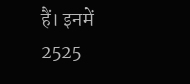हैं। इनमें 2525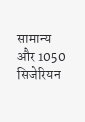सामान्य और 1050 सिजेरियन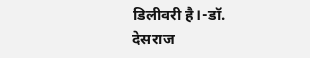डिलीवरी है।-डॉ. देसराज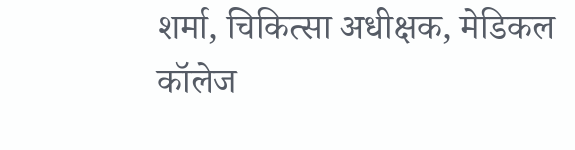शर्मा, चिकित्सा अधीक्षक, मेडिकल कॉलेज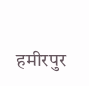हमीरपुर